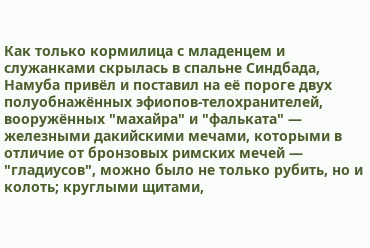Как только кормилица с младенцем и служанками скрылась в спальне Синдбада, Намуба привёл и поставил на её пороге двух полуобнажённых эфиопов-телохранителей, вооружённых "махайра" и "фальката" — железными дакийскими мечами, которыми в отличие от бронзовых римских мечей — "гладиусов", можно было не только рубить, но и колоть; круглыми щитами,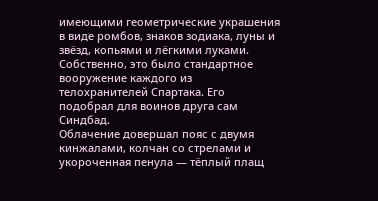имеющими геометрические украшения в виде ромбов, знаков зодиака, луны и звёзд, копьями и лёгкими луками. Собственно, это было стандартное вооружение каждого из телохранителей Спартака. Его подобрал для воинов друга сам Синдбад.
Облачение довершал пояс с двумя кинжалами, колчан со стрелами и укороченная пенула — тёплый плащ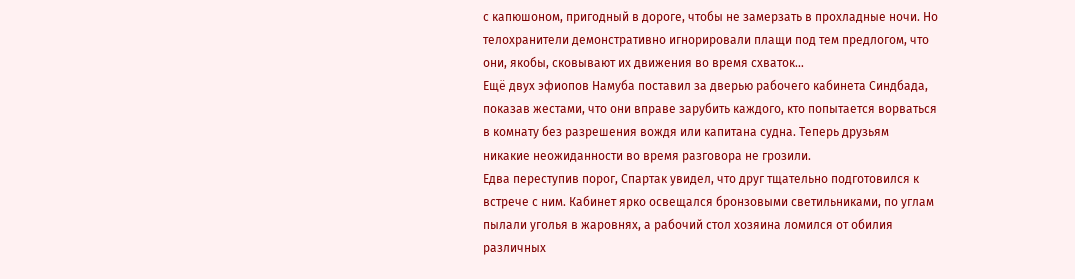с капюшоном, пригодный в дороге, чтобы не замерзать в прохладные ночи. Но телохранители демонстративно игнорировали плащи под тем предлогом, что они, якобы, сковывают их движения во время схваток…
Ещё двух эфиопов Намуба поставил за дверью рабочего кабинета Синдбада, показав жестами, что они вправе зарубить каждого, кто попытается ворваться в комнату без разрешения вождя или капитана судна. Теперь друзьям никакие неожиданности во время разговора не грозили.
Едва переступив порог, Спартак увидел, что друг тщательно подготовился к встрече с ним. Кабинет ярко освещался бронзовыми светильниками, по углам пылали уголья в жаровнях, а рабочий стол хозяина ломился от обилия различных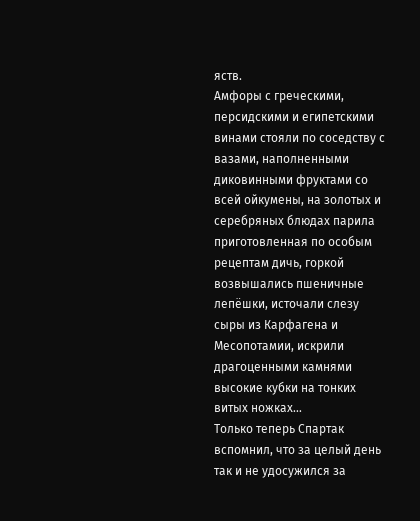яств.
Амфоры с греческими, персидскими и египетскими винами стояли по соседству с вазами, наполненными диковинными фруктами со всей ойкумены, на золотых и серебряных блюдах парила приготовленная по особым рецептам дичь, горкой возвышались пшеничные лепёшки, источали слезу сыры из Карфагена и Месопотамии, искрили драгоценными камнями высокие кубки на тонких витых ножках…
Только теперь Спартак вспомнил, что за целый день так и не удосужился за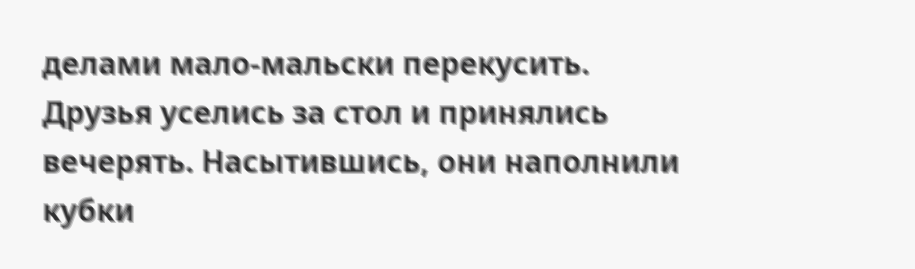делами мало-мальски перекусить. Друзья уселись за стол и принялись вечерять. Насытившись, они наполнили кубки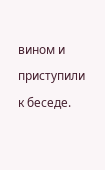вином и приступили к беседе.